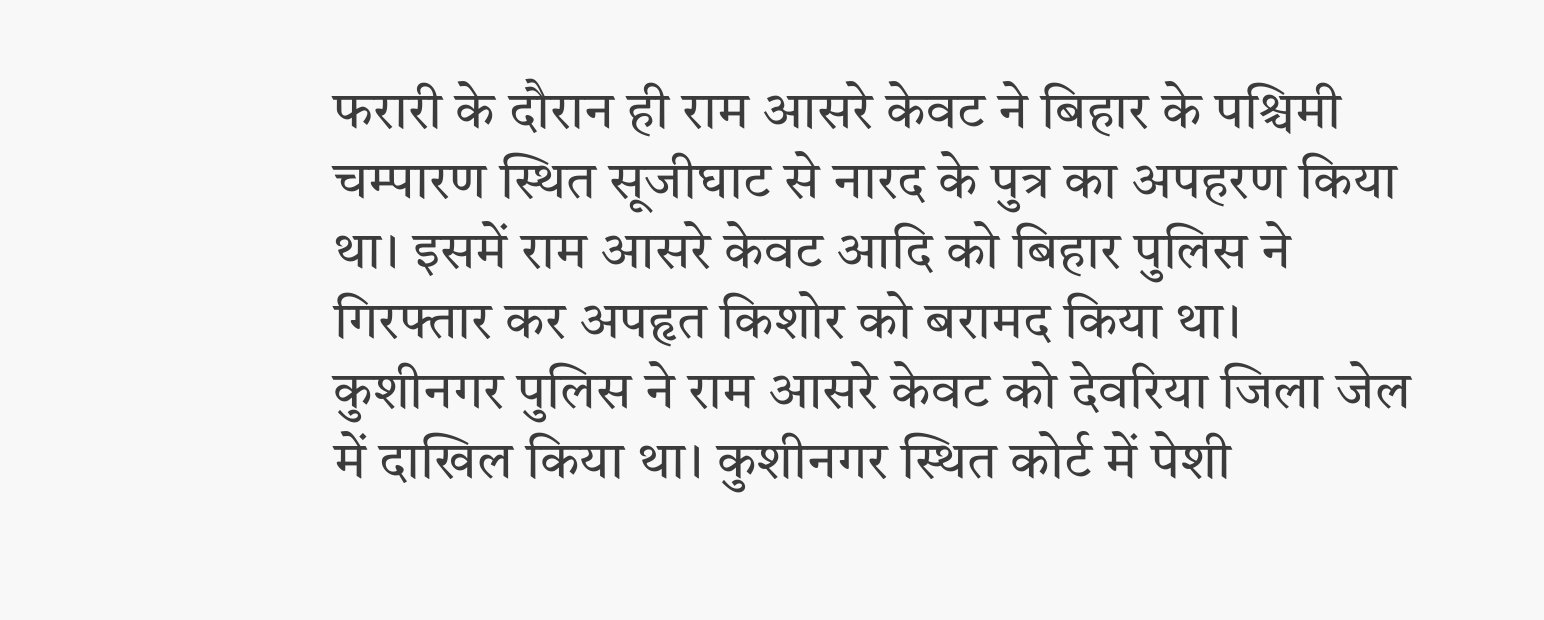फरारी के दौरान ही राम आसरे केवट ने बिहार के पश्चिमी चम्पारण स्थित सूजीघाट से नारद के पुत्र का अपहरण किया था। इसमें राम आसरे केवट आदि को बिहार पुलिस ने गिरफ्तार कर अपहृत किशोर को बरामद किया था।
कुशीनगर पुलिस ने राम आसरे केवट को देवरिया जिला जेल में दाखिल किया था। कुशीनगर स्थित कोर्ट में पेशी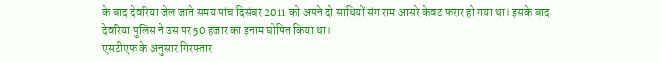के बाद देवरिया जेल जाते समय पांच दिसंबर 2011 को अपने दो साथियों संग राम आसरे केवट फरार हो गया था। इसके बाद देवरिया पुलिस ने उस पर 50 हजार का इनाम घोषित किया था।
एसटीएफ के अनुसार गिरफ्तार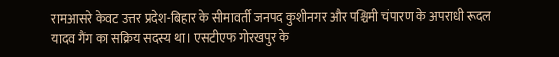रामआसरे केवट उत्तर प्रदेश-बिहार के सीमावर्ती जनपद कुशीनगर और पश्चिमी चंपारण के अपराधी रूदल यादव गैंग का सक्रिय सदस्य था। एसटीएफ गोरखपुर के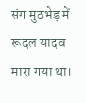संग मुठभेड़ में रूदल यादव मारा गया था।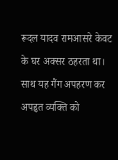रूदल यादव रामआसरे केवट के घर अक्सर ठहरता था। साथ यह गैंग अपहरण कर अपहृत व्यक्ति को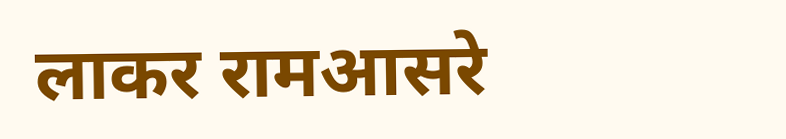लाकर रामआसरे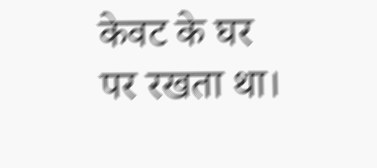केवट के घर पर रखता था।